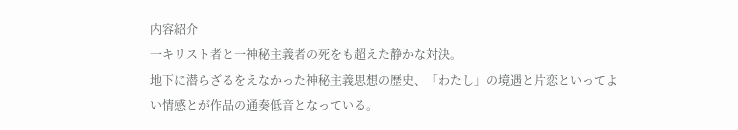内容紹介
一キリスト者と一神秘主義者の死をも超えた静かな対決。
地下に潜らざるをえなかった神秘主義思想の歴史、「わたし」の境遇と片恋といってよい情感とが作品の通奏低音となっている。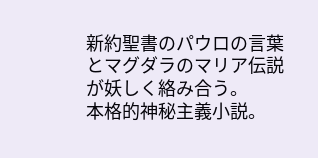新約聖書のパウロの言葉とマグダラのマリア伝説が妖しく絡み合う。
本格的神秘主義小説。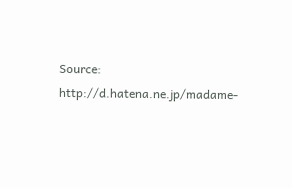Source:
http://d.hatena.ne.jp/madame-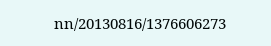nn/20130816/1376606273